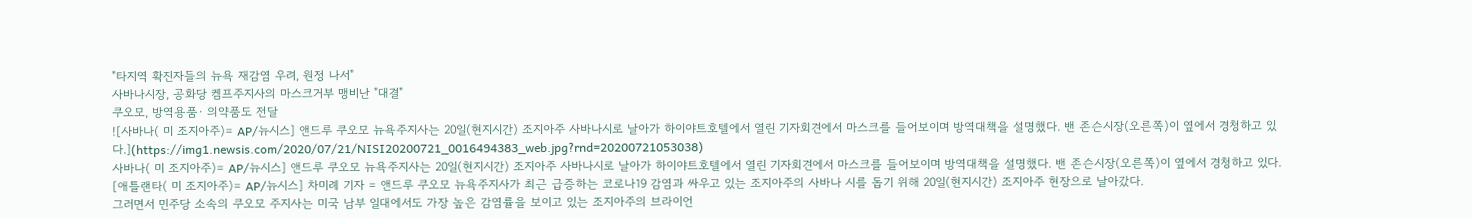"타지역 확진자들의 뉴욕 재감염 우려, 원정 나서"
사바나시장, 공화당 켐프주지사의 마스크거부 맹비난 "대결"
쿠오모, 방역용품· 의약품도 전달
![사바나( 미 조지아주)= AP/뉴시스] 앤드루 쿠오모 뉴욕주지사는 20일(현지시간) 조지아주 사바나시로 날아가 하이야트호텔에서 열린 기자회견에서 마스크를 들어보이며 방역대책을 설명했다. 밴 존슨시장(오른쪽)이 옆에서 경청하고 있다.](https://img1.newsis.com/2020/07/21/NISI20200721_0016494383_web.jpg?rnd=20200721053038)
사바나( 미 조지아주)= AP/뉴시스] 앤드루 쿠오모 뉴욕주지사는 20일(현지시간) 조지아주 사바나시로 날아가 하이야트호텔에서 열린 기자회견에서 마스크를 들어보이며 방역대책을 설명했다. 밴 존슨시장(오른쪽)이 옆에서 경청하고 있다.
[애틀랜타( 미 조지아주)= AP/뉴시스] 차미례 기자 = 앤드루 쿠오모 뉴욕주지사가 최근 급증하는 코로나19 감염과 싸우고 있는 조지아주의 사바나 시를 돕기 위해 20일(현지시간) 조지아주 현장으로 날아갔다.
그러면서 민주당 소속의 쿠오모 주지사는 미국 남부 일대에서도 가장 높은 감염률을 보이고 있는 조지아주의 브라이언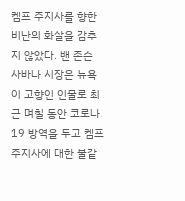켐프 주지사를 향한 비난의 화살을 감추지 않았다. 밴 존슨 사바나 시장은 뉴욕이 고향인 인물로 최근 며칠 동안 코로나19 방역을 두고 켐프 주지사에 대한 불같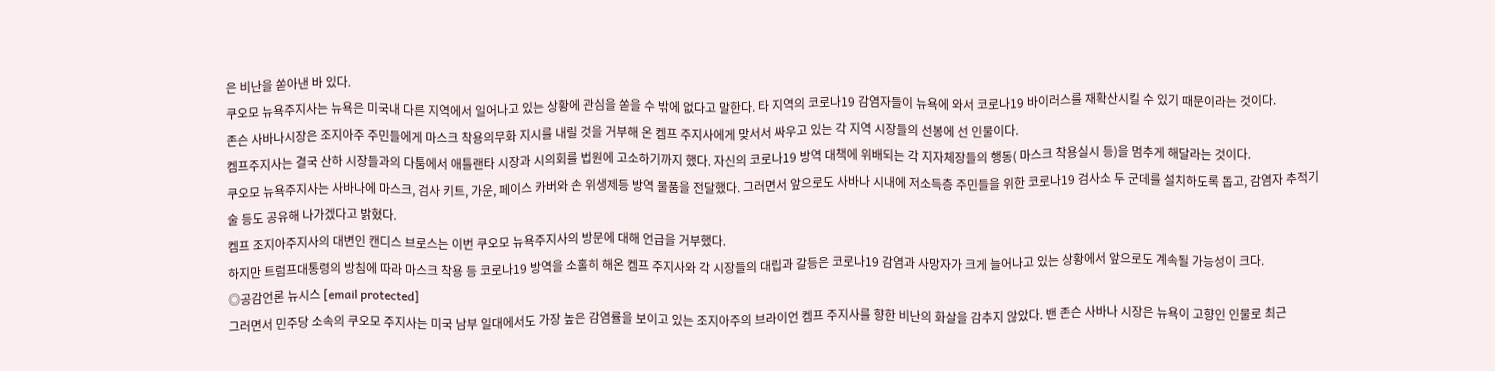은 비난을 쏟아낸 바 있다.
쿠오모 뉴욕주지사는 뉴욕은 미국내 다른 지역에서 일어나고 있는 상황에 관심을 쏟을 수 밖에 없다고 말한다. 타 지역의 코로나19 감염자들이 뉴욕에 와서 코로나19 바이러스를 재확산시킬 수 있기 때문이라는 것이다.
존슨 사바나시장은 조지아주 주민들에게 마스크 착용의무화 지시를 내릴 것을 거부해 온 켐프 주지사에게 맞서서 싸우고 있는 각 지역 시장들의 선봉에 선 인물이다.
켐프주지사는 결국 산하 시장들과의 다툼에서 애틀랜타 시장과 시의회를 법원에 고소하기까지 했다. 자신의 코로나19 방역 대책에 위배되는 각 지자체장들의 행동( 마스크 착용실시 등)을 멈추게 해달라는 것이다.
쿠오모 뉴욕주지사는 사바나에 마스크, 검사 키트, 가운, 페이스 카버와 손 위생제등 방역 물품을 전달했다. 그러면서 앞으로도 사바나 시내에 저소득층 주민들을 위한 코로나19 검사소 두 군데를 설치하도록 돕고, 감염자 추적기술 등도 공유해 나가겠다고 밝혔다.
켐프 조지아주지사의 대변인 캔디스 브로스는 이번 쿠오모 뉴욕주지사의 방문에 대해 언급을 거부했다.
하지만 트럼프대통령의 방침에 따라 마스크 착용 등 코로나19 방역을 소홀히 해온 켐프 주지사와 각 시장들의 대립과 갈등은 코로나19 감염과 사망자가 크게 늘어나고 있는 상황에서 앞으로도 계속될 가능성이 크다.
◎공감언론 뉴시스 [email protected]
그러면서 민주당 소속의 쿠오모 주지사는 미국 남부 일대에서도 가장 높은 감염률을 보이고 있는 조지아주의 브라이언 켐프 주지사를 향한 비난의 화살을 감추지 않았다. 밴 존슨 사바나 시장은 뉴욕이 고향인 인물로 최근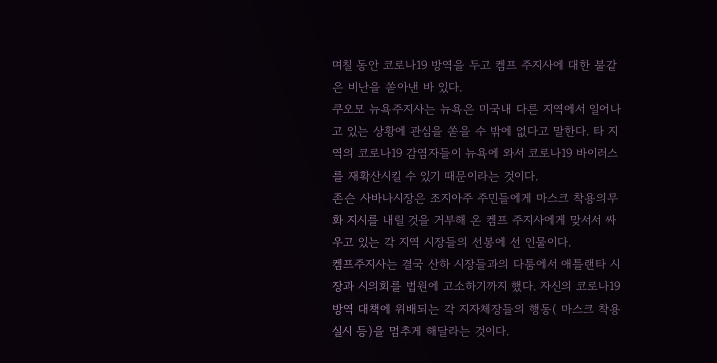며칠 동안 코로나19 방역을 두고 켐프 주지사에 대한 불같은 비난을 쏟아낸 바 있다.
쿠오모 뉴욕주지사는 뉴욕은 미국내 다른 지역에서 일어나고 있는 상황에 관심을 쏟을 수 밖에 없다고 말한다. 타 지역의 코로나19 감염자들이 뉴욕에 와서 코로나19 바이러스를 재확산시킬 수 있기 때문이라는 것이다.
존슨 사바나시장은 조지아주 주민들에게 마스크 착용의무화 지시를 내릴 것을 거부해 온 켐프 주지사에게 맞서서 싸우고 있는 각 지역 시장들의 선봉에 선 인물이다.
켐프주지사는 결국 산하 시장들과의 다툼에서 애틀랜타 시장과 시의회를 법원에 고소하기까지 했다. 자신의 코로나19 방역 대책에 위배되는 각 지자체장들의 행동( 마스크 착용실시 등)을 멈추게 해달라는 것이다.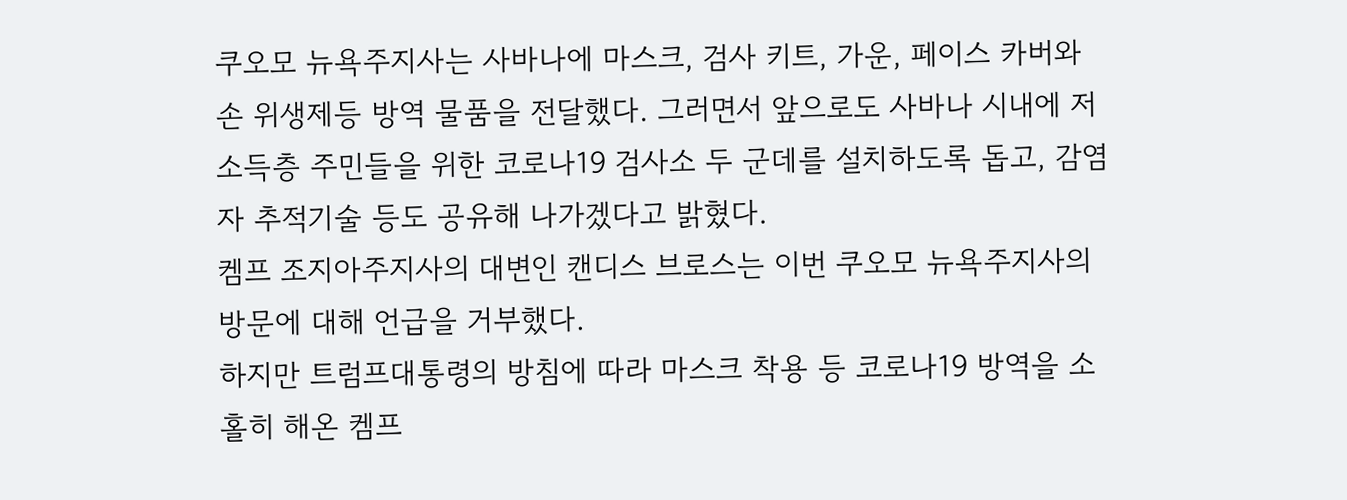쿠오모 뉴욕주지사는 사바나에 마스크, 검사 키트, 가운, 페이스 카버와 손 위생제등 방역 물품을 전달했다. 그러면서 앞으로도 사바나 시내에 저소득층 주민들을 위한 코로나19 검사소 두 군데를 설치하도록 돕고, 감염자 추적기술 등도 공유해 나가겠다고 밝혔다.
켐프 조지아주지사의 대변인 캔디스 브로스는 이번 쿠오모 뉴욕주지사의 방문에 대해 언급을 거부했다.
하지만 트럼프대통령의 방침에 따라 마스크 착용 등 코로나19 방역을 소홀히 해온 켐프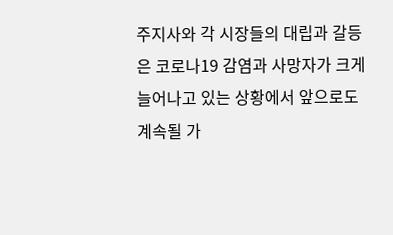주지사와 각 시장들의 대립과 갈등은 코로나19 감염과 사망자가 크게 늘어나고 있는 상황에서 앞으로도 계속될 가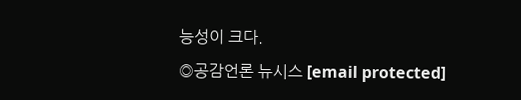능성이 크다.
◎공감언론 뉴시스 [email protected]